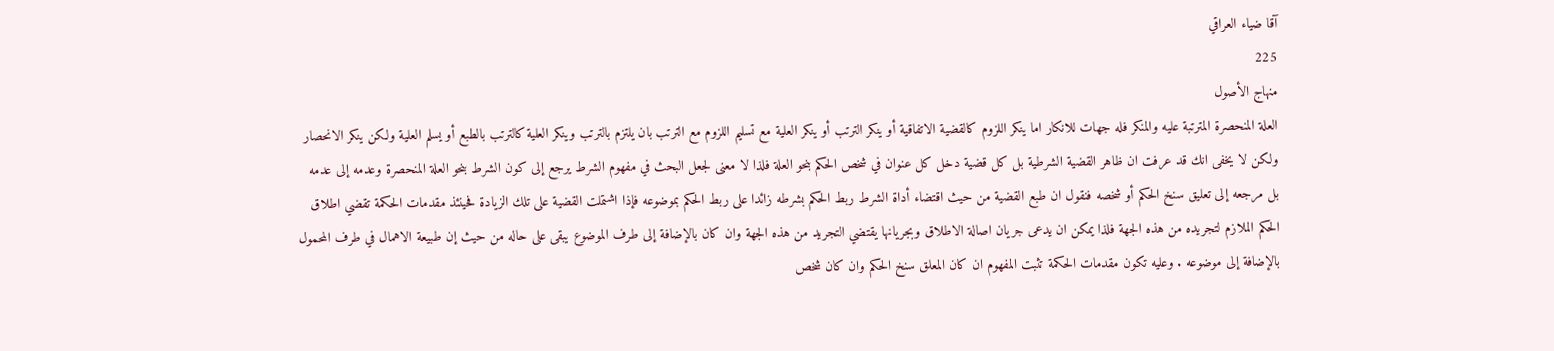آقا ضياء العراقي
225
منهاج الأصول
العلة المنحصرة المترتبة عليه والمنكر فله جهات للانكار اما ينكر اللزوم كالقضية الاتفاقية أو ينكر الترتب أو ينكر العلية مع تسليم اللزوم مع الترتب بان يلتزم بالترتب وينكر العلية كالترتب بالطبع أو يسلم العلية ولكن ينكر الانحصار ولكن لا يخفى انك قد عرفت ان ظاهر القضية الشرطية بل كل قضية دخل كل عنوان في شخص الحكم بنحو العلة فلذا لا معنى لجعل البحث في مفهوم الشرط يرجع إلى كون الشرط بنحو العلة المنحصرة وعدمه إلى عدمه بل مرجعه إلى تعليق سنخ الحكم أو شخصه فنقول ان طبع القضية من حيث اقتضاء أداة الشرط ربط الحكم بشرطه زائدا على ربط الحكم بموضوعه فإذا اشتملت القضية على تلك الزيادة فحينئذ مقدمات الحكمة تقضي اطلاق الحكم الملازم لتجريده من هذه الجهة فلذا يمكن ان يدعى جريان اصالة الاطلاق وبجريانها يقتضي التجريد من هذه الجهة وان كان بالإضافة إلى طرف الموضوع يبقى على حاله من حيث إن طبيعة الاهمال في طرف المحمول بالإضافة إلى موضوعه . وعليه تكون مقدمات الحكمة تثبت المفهوم ان كان المعلق سنخ الحكم وان كان شخص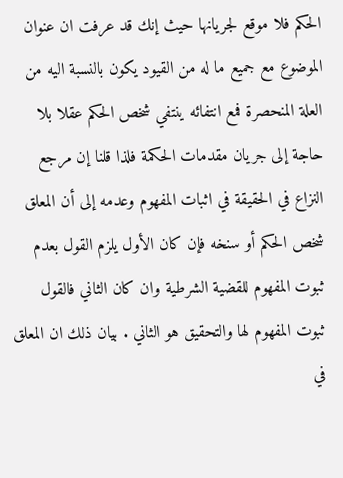الحكم فلا موقع لجريانها حيث إنك قد عرفت ان عنوان الموضوع مع جميع ما له من القيود يكون بالنسبة اليه من العلة المنحصرة فمع انتفائه ينتفي شخص الحكم عقلا بلا حاجة إلى جريان مقدمات الحكمة فلذا قلنا إن مرجع النزاع في الحقيقة في اثبات المفهوم وعدمه إلى أن المعلق شخص الحكم أو سنخه فإن كان الأول يلزم القول بعدم ثبوت المفهوم للقضية الشرطية وان كان الثاني فالقول ثبوت المفهوم لها والتحقيق هو الثاني . بيان ذلك ان المعلق في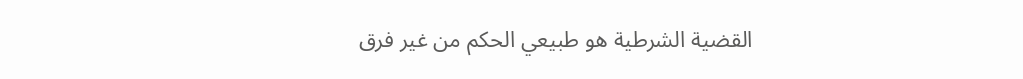القضية الشرطية هو طبيعي الحكم من غير فرق